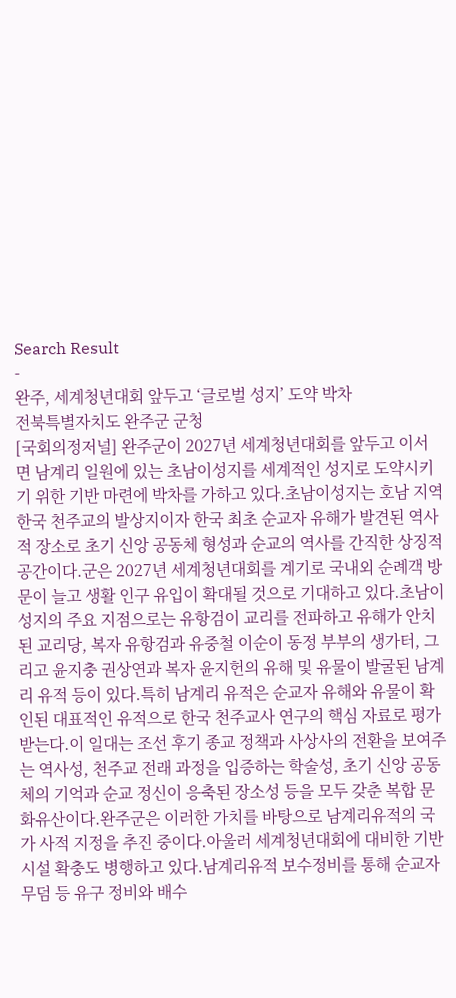Search Result
-
완주, 세계청년대회 앞두고 ‘글로벌 성지’ 도약 박차
전북특별자치도 완주군 군청
[국회의정저널] 완주군이 2027년 세계청년대회를 앞두고 이서면 남계리 일원에 있는 초남이성지를 세계적인 성지로 도약시키기 위한 기반 마련에 박차를 가하고 있다.초남이성지는 호남 지역 한국 천주교의 발상지이자 한국 최초 순교자 유해가 발견된 역사적 장소로 초기 신앙 공동체 형성과 순교의 역사를 간직한 상징적 공간이다.군은 2027년 세계청년대회를 계기로 국내외 순례객 방문이 늘고 생활 인구 유입이 확대될 것으로 기대하고 있다.초남이성지의 주요 지점으로는 유항검이 교리를 전파하고 유해가 안치된 교리당, 복자 유항검과 유중철 이순이 동정 부부의 생가터, 그리고 윤지충 권상연과 복자 윤지헌의 유해 및 유물이 발굴된 남계리 유적 등이 있다.특히 남계리 유적은 순교자 유해와 유물이 확인된 대표적인 유적으로 한국 천주교사 연구의 핵심 자료로 평가받는다.이 일대는 조선 후기 종교 정책과 사상사의 전환을 보여주는 역사성, 천주교 전래 과정을 입증하는 학술성, 초기 신앙 공동체의 기억과 순교 정신이 응축된 장소성 등을 모두 갖춘 복합 문화유산이다.완주군은 이러한 가치를 바탕으로 남계리유적의 국가 사적 지정을 추진 중이다.아울러 세계청년대회에 대비한 기반시설 확충도 병행하고 있다.남계리유적 보수정비를 통해 순교자 무덤 등 유구 정비와 배수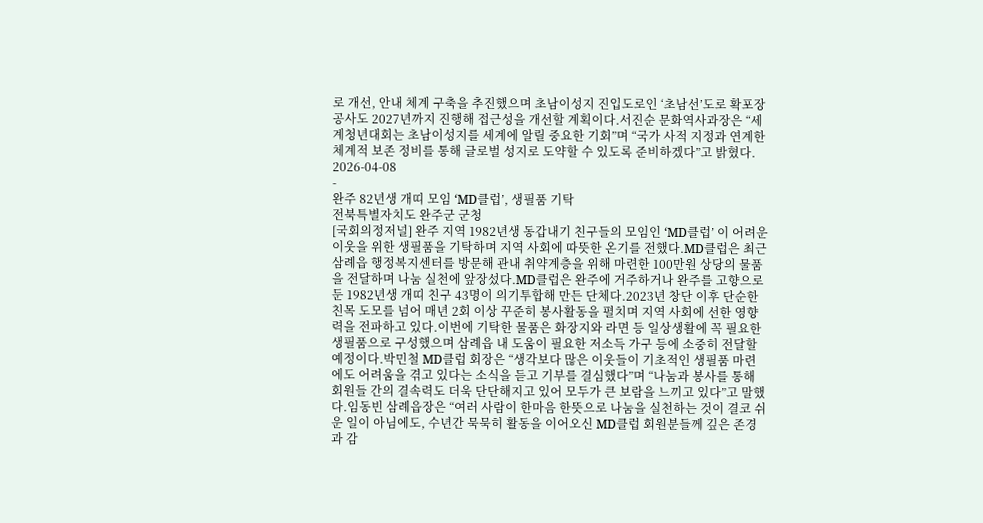로 개선, 안내 체계 구축을 추진했으며 초남이성지 진입도로인 ‘초남선’도로 확포장 공사도 2027년까지 진행해 접근성을 개선할 계획이다.서진순 문화역사과장은 “세계청년대회는 초남이성지를 세계에 알릴 중요한 기회”며 “국가 사적 지정과 연계한 체계적 보존 정비를 통해 글로벌 성지로 도약할 수 있도록 준비하겠다”고 밝혔다.
2026-04-08
-
완주 82년생 개띠 모임 ‘MD클럽’, 생필품 기탁
전북특별자치도 완주군 군청
[국회의정저널] 완주 지역 1982년생 동갑내기 친구들의 모임인 ‘MD클럽’ 이 어려운 이웃을 위한 생필품을 기탁하며 지역 사회에 따뜻한 온기를 전했다.MD클럽은 최근 삼례읍 행정복지센터를 방문해 관내 취약계층을 위해 마련한 100만원 상당의 물품을 전달하며 나눔 실천에 앞장섰다.MD클럽은 완주에 거주하거나 완주를 고향으로 둔 1982년생 개띠 친구 43명이 의기투합해 만든 단체다.2023년 창단 이후 단순한 친목 도모를 넘어 매년 2회 이상 꾸준히 봉사활동을 펼치며 지역 사회에 선한 영향력을 전파하고 있다.이번에 기탁한 물품은 화장지와 라면 등 일상생활에 꼭 필요한 생필품으로 구성했으며 삼례읍 내 도움이 필요한 저소득 가구 등에 소중히 전달할 예정이다.박민철 MD클럽 회장은 “생각보다 많은 이웃들이 기초적인 생필품 마련에도 어려움을 겪고 있다는 소식을 듣고 기부를 결심했다”며 “나눔과 봉사를 통해 회원들 간의 결속력도 더욱 단단해지고 있어 모두가 큰 보람을 느끼고 있다”고 말했다.임동빈 삼례읍장은 “여러 사람이 한마음 한뜻으로 나눔을 실천하는 것이 결코 쉬운 일이 아님에도, 수년간 묵묵히 활동을 이어오신 MD클럽 회원분들께 깊은 존경과 감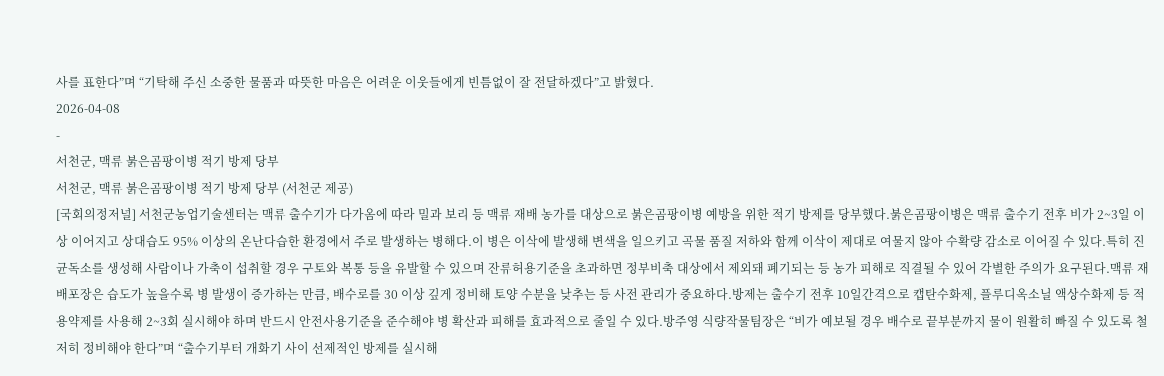사를 표한다”며 “기탁해 주신 소중한 물품과 따뜻한 마음은 어려운 이웃들에게 빈틈없이 잘 전달하겠다”고 밝혔다.
2026-04-08
-
서천군, 맥류 붉은곰팡이병 적기 방제 당부
서천군, 맥류 붉은곰팡이병 적기 방제 당부 (서천군 제공)
[국회의정저널] 서천군농업기술센터는 맥류 출수기가 다가옴에 따라 밀과 보리 등 맥류 재배 농가를 대상으로 붉은곰팡이병 예방을 위한 적기 방제를 당부했다.붉은곰팡이병은 맥류 출수기 전후 비가 2~3일 이상 이어지고 상대습도 95% 이상의 온난다습한 환경에서 주로 발생하는 병해다.이 병은 이삭에 발생해 변색을 일으키고 곡물 품질 저하와 함께 이삭이 제대로 여물지 않아 수확량 감소로 이어질 수 있다.특히 진균독소를 생성해 사람이나 가축이 섭취할 경우 구토와 복통 등을 유발할 수 있으며 잔류허용기준을 초과하면 정부비축 대상에서 제외돼 폐기되는 등 농가 피해로 직결될 수 있어 각별한 주의가 요구된다.맥류 재배포장은 습도가 높을수록 병 발생이 증가하는 만큼, 배수로를 30 이상 깊게 정비해 토양 수분을 낮추는 등 사전 관리가 중요하다.방제는 출수기 전후 10일간격으로 캡탄수화제, 플루디옥소닐 액상수화제 등 적용약제를 사용해 2~3회 실시해야 하며 반드시 안전사용기준을 준수해야 병 확산과 피해를 효과적으로 줄일 수 있다.방주영 식량작물팀장은 “비가 예보될 경우 배수로 끝부분까지 물이 원활히 빠질 수 있도록 철저히 정비해야 한다”며 “출수기부터 개화기 사이 선제적인 방제를 실시해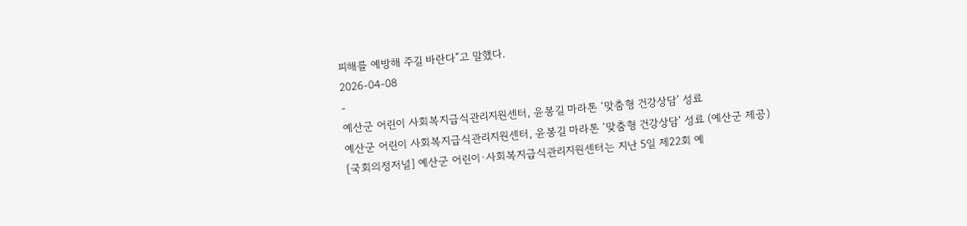피해를 예방해 주길 바란다”고 말했다.
2026-04-08
-
예산군 어린이 사회복지급식관리지원센터, 윤봉길 마라톤 ‘맞춤형 건강상담’ 성료
예산군 어린이 사회복지급식관리지원센터, 윤봉길 마라톤 ‘맞춤형 건강상담’ 성료 (예산군 제공)
[국회의정저널] 예산군 어린이·사회복지급식관리지원센터는 지난 5일 제22회 예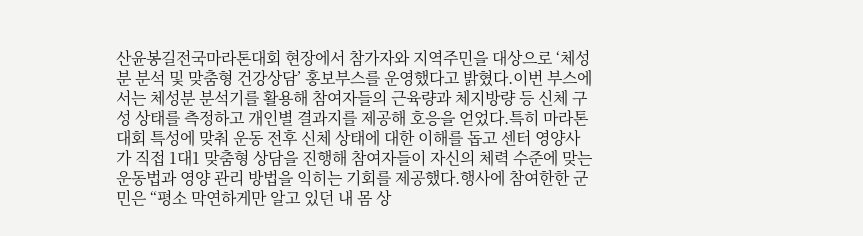산윤봉길전국마라톤대회 현장에서 참가자와 지역주민을 대상으로 ‘체성분 분석 및 맞춤형 건강상담’ 홍보부스를 운영했다고 밝혔다.이번 부스에서는 체성분 분석기를 활용해 참여자들의 근육량과 체지방량 등 신체 구성 상태를 측정하고 개인별 결과지를 제공해 호응을 얻었다.특히 마라톤대회 특성에 맞춰 운동 전후 신체 상태에 대한 이해를 돕고 센터 영양사가 직접 1대1 맞춤형 상담을 진행해 참여자들이 자신의 체력 수준에 맞는 운동법과 영양 관리 방법을 익히는 기회를 제공했다.행사에 참여한한 군민은 “평소 막연하게만 알고 있던 내 몸 상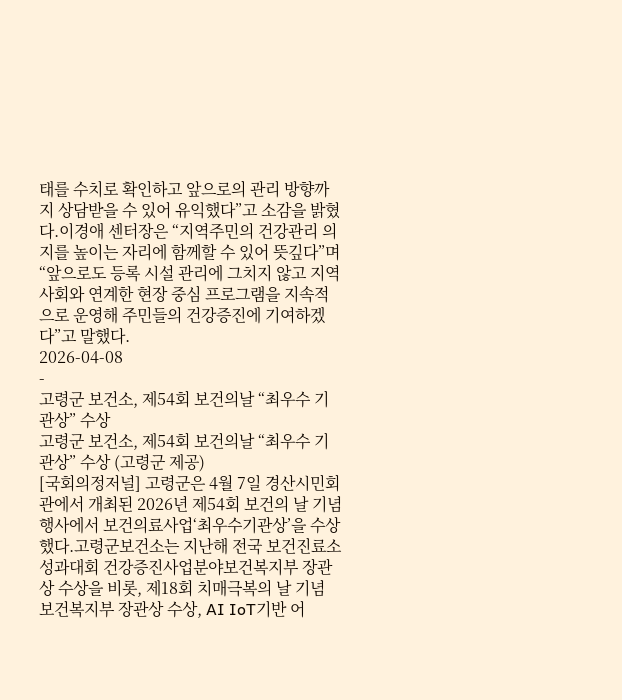태를 수치로 확인하고 앞으로의 관리 방향까지 상담받을 수 있어 유익했다”고 소감을 밝혔다.이경애 센터장은 “지역주민의 건강관리 의지를 높이는 자리에 함께할 수 있어 뜻깊다”며 “앞으로도 등록 시설 관리에 그치지 않고 지역사회와 연계한 현장 중심 프로그램을 지속적으로 운영해 주민들의 건강증진에 기여하겠다”고 말했다.
2026-04-08
-
고령군 보건소, 제54회 보건의날 “최우수 기관상” 수상
고령군 보건소, 제54회 보건의날 “최우수 기관상” 수상 (고령군 제공)
[국회의정저널] 고령군은 4월 7일 경산시민회관에서 개최된 2026년 제54회 보건의 날 기념행사에서 보건의료사업‘최우수기관상’을 수상했다.고령군보건소는 지난해 전국 보건진료소 성과대회 건강증진사업분야보건복지부 장관상 수상을 비롯, 제18회 치매극복의 날 기념 보건복지부 장관상 수상, AI IoT기반 어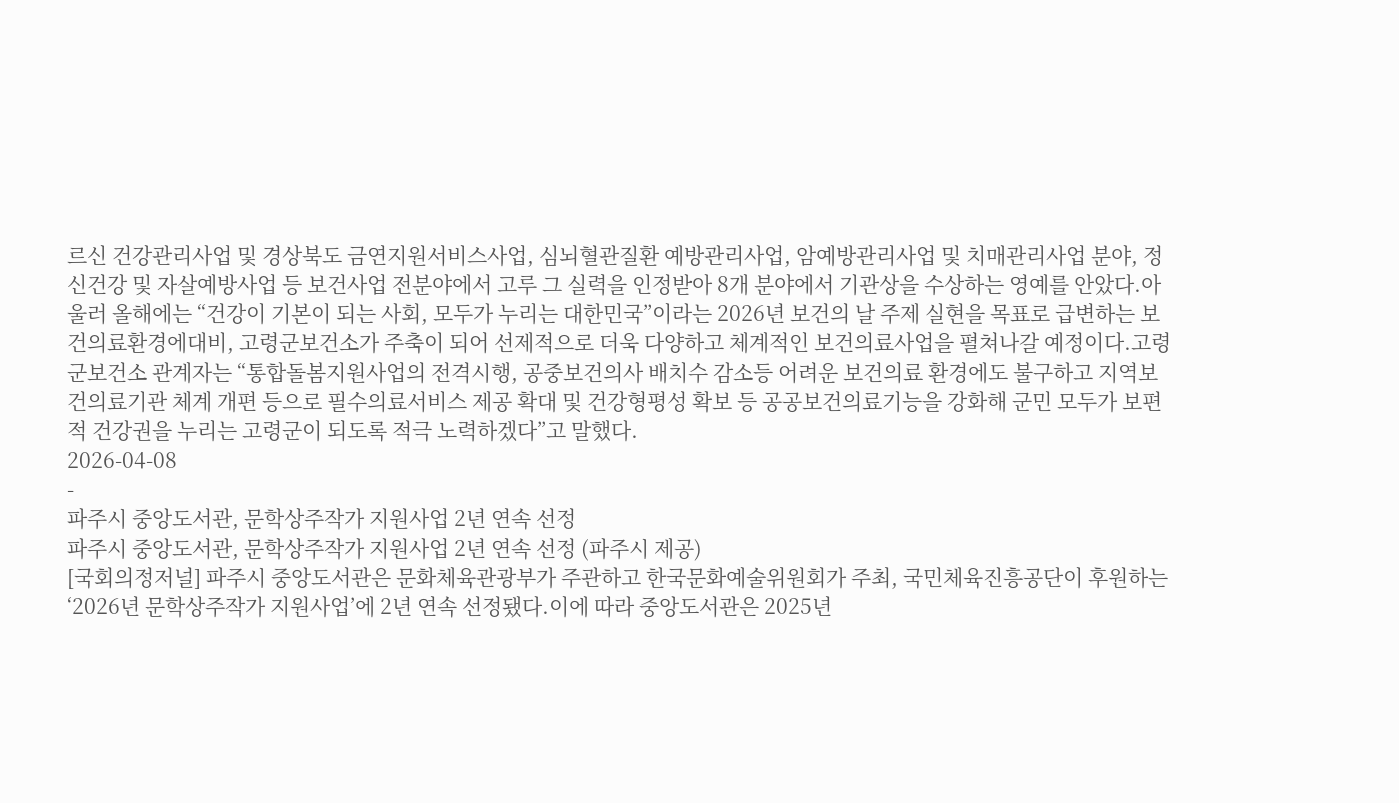르신 건강관리사업 및 경상북도 금연지원서비스사업, 심뇌혈관질환 예방관리사업, 암예방관리사업 및 치매관리사업 분야, 정신건강 및 자살예방사업 등 보건사업 전분야에서 고루 그 실력을 인정받아 8개 분야에서 기관상을 수상하는 영예를 안았다.아울러 올해에는 “건강이 기본이 되는 사회, 모두가 누리는 대한민국”이라는 2026년 보건의 날 주제 실현을 목표로 급변하는 보건의료환경에대비, 고령군보건소가 주축이 되어 선제적으로 더욱 다양하고 체계적인 보건의료사업을 펼쳐나갈 예정이다.고령군보건소 관계자는 “통합돌봄지원사업의 전격시행, 공중보건의사 배치수 감소등 어려운 보건의료 환경에도 불구하고 지역보건의료기관 체계 개편 등으로 필수의료서비스 제공 확대 및 건강형평성 확보 등 공공보건의료기능을 강화해 군민 모두가 보편적 건강권을 누리는 고령군이 되도록 적극 노력하겠다”고 말했다.
2026-04-08
-
파주시 중앙도서관, 문학상주작가 지원사업 2년 연속 선정
파주시 중앙도서관, 문학상주작가 지원사업 2년 연속 선정 (파주시 제공)
[국회의정저널] 파주시 중앙도서관은 문화체육관광부가 주관하고 한국문화예술위원회가 주최, 국민체육진흥공단이 후원하는 ‘2026년 문학상주작가 지원사업’에 2년 연속 선정됐다.이에 따라 중앙도서관은 2025년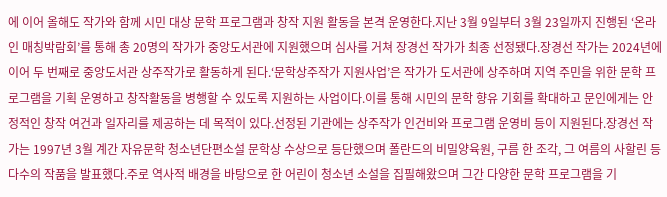에 이어 올해도 작가와 함께 시민 대상 문학 프로그램과 창작 지원 활동을 본격 운영한다.지난 3월 9일부터 3월 23일까지 진행된 ‘온라인 매칭박람회’를 통해 총 20명의 작가가 중앙도서관에 지원했으며 심사를 거쳐 장경선 작가가 최종 선정됐다.장경선 작가는 2024년에 이어 두 번째로 중앙도서관 상주작가로 활동하게 된다.‘문학상주작가 지원사업’은 작가가 도서관에 상주하며 지역 주민을 위한 문학 프로그램을 기획 운영하고 창작활동을 병행할 수 있도록 지원하는 사업이다.이를 통해 시민의 문학 향유 기회를 확대하고 문인에게는 안정적인 창작 여건과 일자리를 제공하는 데 목적이 있다.선정된 기관에는 상주작가 인건비와 프로그램 운영비 등이 지원된다.장경선 작가는 1997년 3월 계간 자유문학 청소년단편소설 문학상 수상으로 등단했으며 폴란드의 비밀양육원, 구름 한 조각, 그 여름의 사할린 등 다수의 작품을 발표했다.주로 역사적 배경을 바탕으로 한 어린이 청소년 소설을 집필해왔으며 그간 다양한 문학 프로그램을 기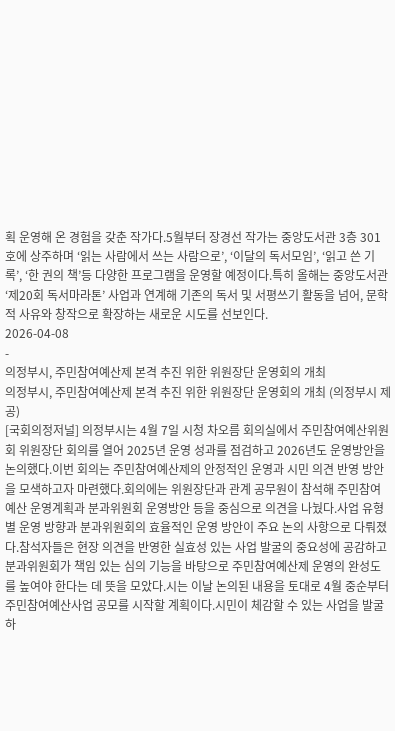획 운영해 온 경험을 갖춘 작가다.5월부터 장경선 작가는 중앙도서관 3층 301호에 상주하며 ‘읽는 사람에서 쓰는 사람으로’, ‘이달의 독서모임’, ‘읽고 쓴 기록’, ‘한 권의 책’등 다양한 프로그램을 운영할 예정이다.특히 올해는 중앙도서관 ‘제20회 독서마라톤’ 사업과 연계해 기존의 독서 및 서평쓰기 활동을 넘어, 문학적 사유와 창작으로 확장하는 새로운 시도를 선보인다.
2026-04-08
-
의정부시, 주민참여예산제 본격 추진 위한 위원장단 운영회의 개최
의정부시, 주민참여예산제 본격 추진 위한 위원장단 운영회의 개최 (의정부시 제공)
[국회의정저널] 의정부시는 4월 7일 시청 차오름 회의실에서 주민참여예산위원회 위원장단 회의를 열어 2025년 운영 성과를 점검하고 2026년도 운영방안을 논의했다.이번 회의는 주민참여예산제의 안정적인 운영과 시민 의견 반영 방안을 모색하고자 마련했다.회의에는 위원장단과 관계 공무원이 참석해 주민참여예산 운영계획과 분과위원회 운영방안 등을 중심으로 의견을 나눴다.사업 유형별 운영 방향과 분과위원회의 효율적인 운영 방안이 주요 논의 사항으로 다뤄졌다.참석자들은 현장 의견을 반영한 실효성 있는 사업 발굴의 중요성에 공감하고 분과위원회가 책임 있는 심의 기능을 바탕으로 주민참여예산제 운영의 완성도를 높여야 한다는 데 뜻을 모았다.시는 이날 논의된 내용을 토대로 4월 중순부터 주민참여예산사업 공모를 시작할 계획이다.시민이 체감할 수 있는 사업을 발굴하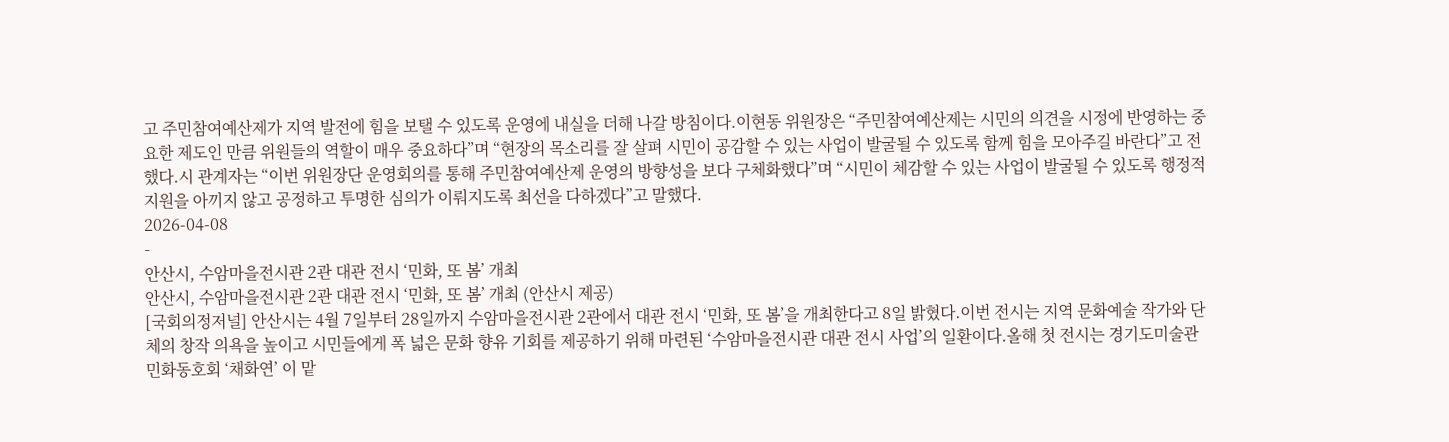고 주민참여예산제가 지역 발전에 힘을 보탤 수 있도록 운영에 내실을 더해 나갈 방침이다.이현동 위원장은 “주민참여예산제는 시민의 의견을 시정에 반영하는 중요한 제도인 만큼 위원들의 역할이 매우 중요하다”며 “현장의 목소리를 잘 살펴 시민이 공감할 수 있는 사업이 발굴될 수 있도록 함께 힘을 모아주길 바란다”고 전했다.시 관계자는 “이번 위원장단 운영회의를 통해 주민참여예산제 운영의 방향성을 보다 구체화했다”며 “시민이 체감할 수 있는 사업이 발굴될 수 있도록 행정적 지원을 아끼지 않고 공정하고 투명한 심의가 이뤄지도록 최선을 다하겠다”고 말했다.
2026-04-08
-
안산시, 수암마을전시관 2관 대관 전시 ‘민화, 또 봄’ 개최
안산시, 수암마을전시관 2관 대관 전시 ‘민화, 또 봄’ 개최 (안산시 제공)
[국회의정저널] 안산시는 4월 7일부터 28일까지 수암마을전시관 2관에서 대관 전시 ‘민화, 또 봄’을 개최한다고 8일 밝혔다.이번 전시는 지역 문화예술 작가와 단체의 창작 의욕을 높이고 시민들에게 폭 넓은 문화 향유 기회를 제공하기 위해 마련된 ‘수암마을전시관 대관 전시 사업’의 일환이다.올해 첫 전시는 경기도미술관 민화동호회 ‘채화연’ 이 맡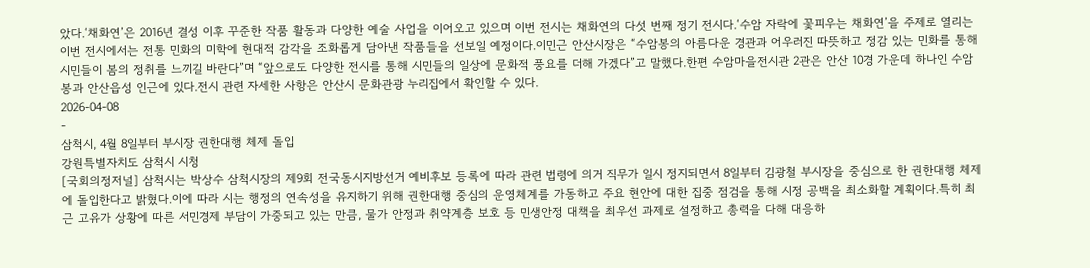았다.‘채화연’은 2016년 결성 이후 꾸준한 작품 활동과 다양한 예술 사업을 이어오고 있으며 이번 전시는 채화연의 다섯 번째 정기 전시다.‘수암 자락에 꽃피우는 채화연’을 주제로 열리는 이번 전시에서는 전통 민화의 미학에 현대적 감각을 조화롭게 담아낸 작품들을 선보일 예정이다.이민근 안산시장은 “수암봉의 아름다운 경관과 어우러진 따뜻하고 정감 있는 민화를 통해 시민들이 봄의 정취를 느끼길 바란다”며 “앞으로도 다양한 전시를 통해 시민들의 일상에 문화적 풍요를 더해 가겠다”고 말했다.한편 수암마을전시관 2관은 안산 10경 가운데 하나인 수암봉과 안산읍성 인근에 있다.전시 관련 자세한 사항은 안산시 문화관광 누리집에서 확인할 수 있다.
2026-04-08
-
삼척시, 4월 8일부터 부시장 권한대행 체제 돌입
강원특별자치도 삼척시 시청
[국회의정저널] 삼척시는 박상수 삼척시장의 제9회 전국동시지방선거 예비후보 등록에 따라 관련 법령에 의거 직무가 일시 정지되면서 8일부터 김광철 부시장을 중심으로 한 권한대행 체제에 돌입한다고 밝혔다.이에 따라 시는 행정의 연속성을 유지하기 위해 권한대행 중심의 운영체계를 가동하고 주요 현안에 대한 집중 점검을 통해 시정 공백을 최소화할 계획이다.특히 최근 고유가 상황에 따른 서민경제 부담이 가중되고 있는 만큼, 물가 안정과 취약계층 보호 등 민생안정 대책을 최우선 과제로 설정하고 총력을 다해 대응하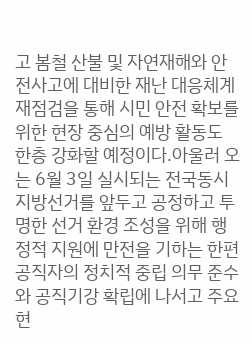고 봄철 산불 및 자연재해와 안전사고에 대비한 재난 대응체계재점검을 통해 시민 안전 확보를 위한 현장 중심의 예방 활동도 한층 강화할 예정이다.아울러 오는 6월 3일 실시되는 전국동시지방선거를 앞두고 공정하고 투명한 선거 환경 조성을 위해 행정적 지원에 만전을 기하는 한편 공직자의 정치적 중립 의무 준수와 공직기강 확립에 나서고 주요 현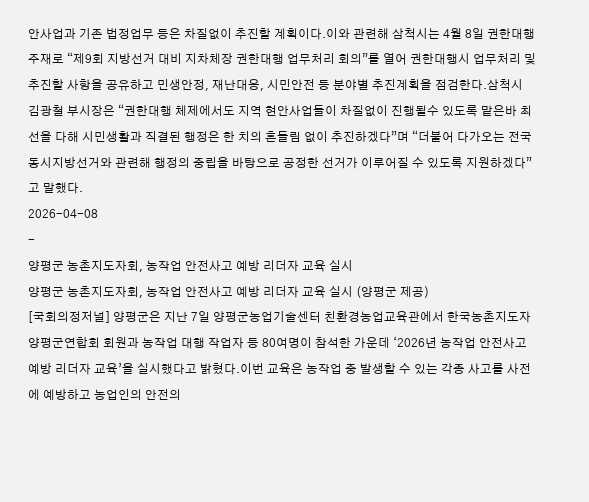안사업과 기존 법정업무 등은 차질없이 추진할 계획이다.이와 관련해 삼척시는 4월 8일 권한대행 주재로 “제9회 지방선거 대비 지차체장 권한대행 업무처리 회의”를 열어 권한대행시 업무처리 및 추진할 사항을 공유하고 민생안정, 재난대응, 시민안전 등 분야별 추진계획을 점검한다.삼척시 김광철 부시장은 “권한대행 체제에서도 지역 현안사업들이 차질없이 진행될수 있도록 맡은바 최선을 다해 시민생활과 직결된 행정은 한 치의 흔들림 없이 추진하겠다”며 “더불어 다가오는 전국동시지방선거와 관련해 행정의 중립을 바탕으로 공정한 선거가 이루어질 수 있도록 지원하겠다”고 말했다.
2026-04-08
-
양평군 농촌지도자회, 농작업 안전사고 예방 리더자 교육 실시
양평군 농촌지도자회, 농작업 안전사고 예방 리더자 교육 실시 (양평군 제공)
[국회의정저널] 양평군은 지난 7일 양평군농업기술센터 친환경농업교육관에서 한국농촌지도자 양평군연합회 회원과 농작업 대행 작업자 등 80여명이 참석한 가운데 ‘2026년 농작업 안전사고 예방 리더자 교육’을 실시했다고 밝혔다.이번 교육은 농작업 중 발생할 수 있는 각종 사고를 사전에 예방하고 농업인의 안전의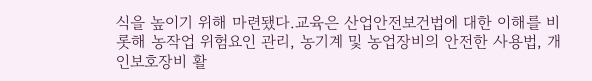식을 높이기 위해 마련됐다.교육은 산업안전보건법에 대한 이해를 비롯해 농작업 위험요인 관리, 농기계 및 농업장비의 안전한 사용법, 개인보호장비 활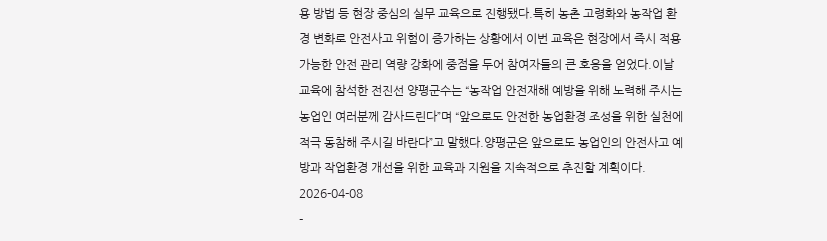용 방법 등 현장 중심의 실무 교육으로 진행됐다.특히 농촌 고령화와 농작업 환경 변화로 안전사고 위험이 증가하는 상황에서 이번 교육은 현장에서 즉시 적용 가능한 안전 관리 역량 강화에 중점을 두어 참여자들의 큰 호응을 얻었다.이날 교육에 참석한 전진선 양평군수는 “농작업 안전재해 예방을 위해 노력해 주시는 농업인 여러분께 감사드린다”며 “앞으로도 안전한 농업환경 조성을 위한 실천에 적극 동참해 주시길 바란다”고 말했다.양평군은 앞으로도 농업인의 안전사고 예방과 작업환경 개선을 위한 교육과 지원을 지속적으로 추진할 계획이다.
2026-04-08
-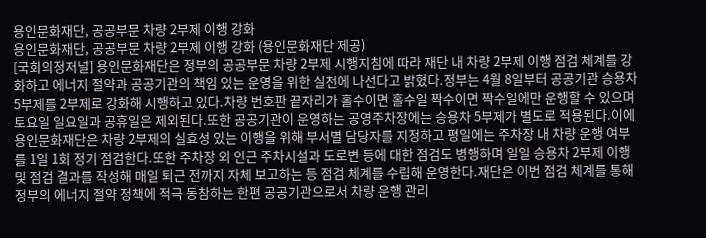용인문화재단, 공공부문 차량 2부제 이행 강화
용인문화재단, 공공부문 차량 2부제 이행 강화 (용인문화재단 제공)
[국회의정저널] 용인문화재단은 정부의 공공부문 차량 2부제 시행지침에 따라 재단 내 차량 2부제 이행 점검 체계를 강화하고 에너지 절약과 공공기관의 책임 있는 운영을 위한 실천에 나선다고 밝혔다.정부는 4월 8일부터 공공기관 승용차 5부제를 2부제로 강화해 시행하고 있다.차량 번호판 끝자리가 홀수이면 홀수일 짝수이면 짝수일에만 운행할 수 있으며 토요일 일요일과 공휴일은 제외된다.또한 공공기관이 운영하는 공영주차장에는 승용차 5부제가 별도로 적용된다.이에 용인문화재단은 차량 2부제의 실효성 있는 이행을 위해 부서별 담당자를 지정하고 평일에는 주차장 내 차량 운행 여부를 1일 1회 정기 점검한다.또한 주차장 외 인근 주차시설과 도로변 등에 대한 점검도 병행하며 일일 승용차 2부제 이행 및 점검 결과를 작성해 매일 퇴근 전까지 자체 보고하는 등 점검 체계를 수립해 운영한다.재단은 이번 점검 체계를 통해 정부의 에너지 절약 정책에 적극 동참하는 한편 공공기관으로서 차량 운행 관리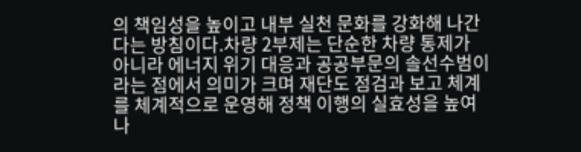의 책임성을 높이고 내부 실천 문화를 강화해 나간다는 방침이다.차량 2부제는 단순한 차량 통제가 아니라 에너지 위기 대응과 공공부문의 솔선수범이라는 점에서 의미가 크며 재단도 점검과 보고 체계를 체계적으로 운영해 정책 이행의 실효성을 높여 나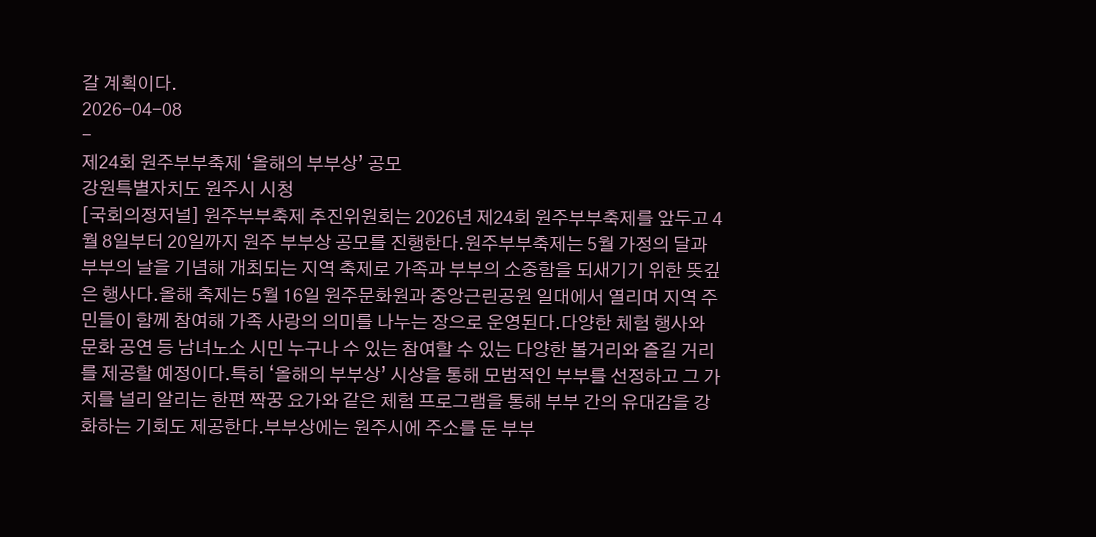갈 계획이다.
2026-04-08
-
제24회 원주부부축제 ‘올해의 부부상’ 공모
강원특별자치도 원주시 시청
[국회의정저널] 원주부부축제 추진위원회는 2026년 제24회 원주부부축제를 앞두고 4월 8일부터 20일까지 원주 부부상 공모를 진행한다.원주부부축제는 5월 가정의 달과 부부의 날을 기념해 개최되는 지역 축제로 가족과 부부의 소중함을 되새기기 위한 뜻깊은 행사다.올해 축제는 5월 16일 원주문화원과 중앙근린공원 일대에서 열리며 지역 주민들이 함께 참여해 가족 사랑의 의미를 나누는 장으로 운영된다.다양한 체험 행사와 문화 공연 등 남녀노소 시민 누구나 수 있는 참여할 수 있는 다양한 볼거리와 즐길 거리를 제공할 예정이다.특히 ‘올해의 부부상’ 시상을 통해 모범적인 부부를 선정하고 그 가치를 널리 알리는 한편 짝꿍 요가와 같은 체험 프로그램을 통해 부부 간의 유대감을 강화하는 기회도 제공한다.부부상에는 원주시에 주소를 둔 부부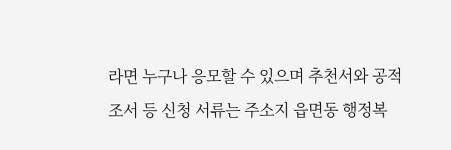라면 누구나 응모할 수 있으며 추천서와 공적조서 등 신청 서류는 주소지 읍면동 행정복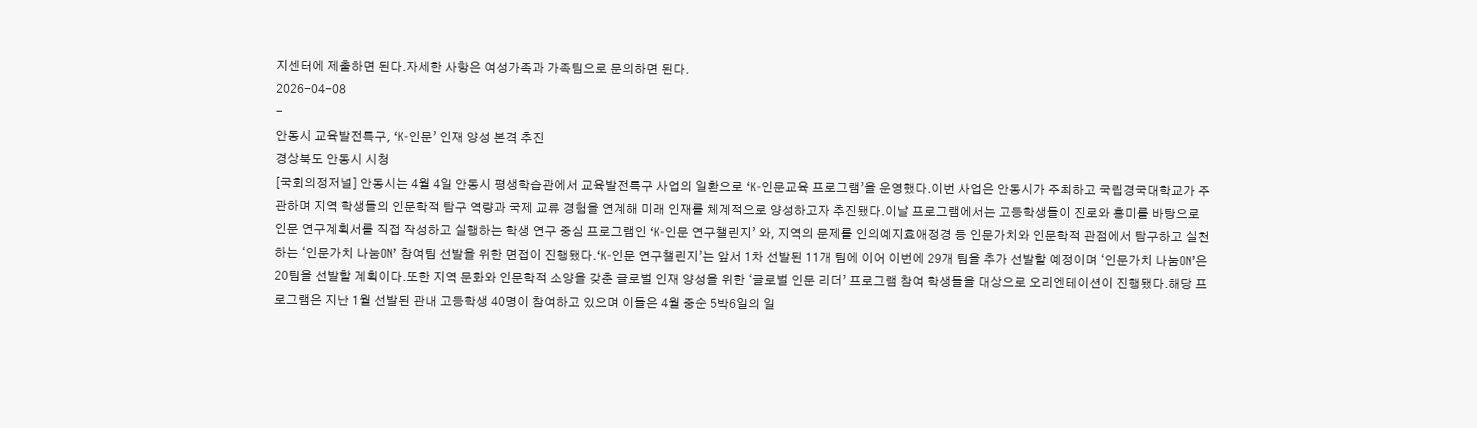지센터에 제출하면 된다.자세한 사항은 여성가족과 가족팀으로 문의하면 된다.
2026-04-08
-
안동시 교육발전특구, ‘K-인문’ 인재 양성 본격 추진
경상북도 안동시 시청
[국회의정저널] 안동시는 4월 4일 안동시 평생학습관에서 교육발전특구 사업의 일환으로 ‘K-인문교육 프로그램’을 운영했다.이번 사업은 안동시가 주최하고 국립경국대학교가 주관하며 지역 학생들의 인문학적 탐구 역량과 국제 교류 경험을 연계해 미래 인재를 체계적으로 양성하고자 추진됐다.이날 프로그램에서는 고등학생들이 진로와 흥미를 바탕으로 인문 연구계획서를 직접 작성하고 실행하는 학생 연구 중심 프로그램인 ‘K-인문 연구챌린지’ 와, 지역의 문제를 인의예지효애정경 등 인문가치와 인문학적 관점에서 탐구하고 실천하는 ‘인문가치 나눔ON’ 참여팀 선발을 위한 면접이 진행됐다.‘K-인문 연구챌린지’는 앞서 1차 선발된 11개 팀에 이어 이번에 29개 팀을 추가 선발할 예정이며 ‘인문가치 나눔ON’은 20팀을 선발할 계획이다.또한 지역 문화와 인문학적 소양을 갖춘 글로벌 인재 양성을 위한 ‘글로벌 인문 리더’ 프로그램 참여 학생들을 대상으로 오리엔테이션이 진행됐다.해당 프로그램은 지난 1월 선발된 관내 고등학생 40명이 참여하고 있으며 이들은 4월 중순 5박6일의 일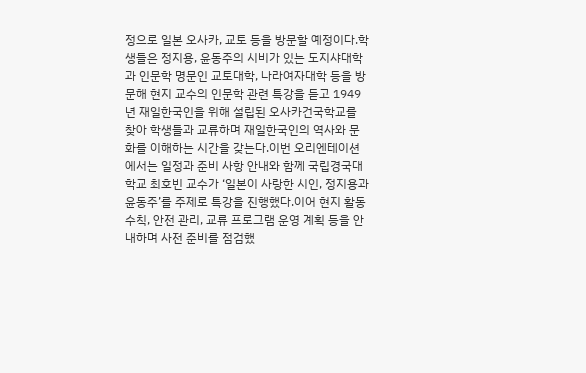정으로 일본 오사카, 교토 등을 방문할 예정이다.학생들은 정지용, 윤동주의 시비가 있는 도지샤대학과 인문학 명문인 교토대학, 나라여자대학 등을 방문해 현지 교수의 인문학 관련 특강을 듣고 1949년 재일한국인을 위해 설립된 오사카건국학교를 찾아 학생들과 교류하며 재일한국인의 역사와 문화를 이해하는 시간을 갖는다.이번 오리엔테이션에서는 일정과 준비 사항 안내와 함께 국립경국대학교 최호빈 교수가 ‘일본이 사랑한 시인, 정지용과 윤동주’를 주제로 특강을 진행했다.이어 현지 활동 수칙, 안전 관리, 교류 프로그램 운영 계획 등을 안내하며 사전 준비를 점검했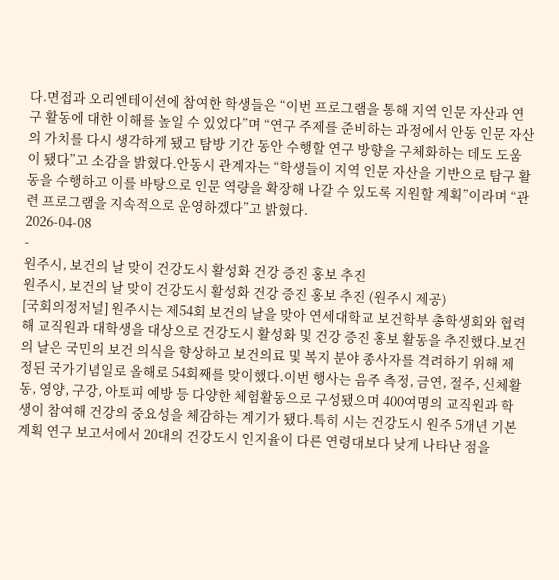다.면접과 오리엔테이션에 참여한 학생들은 “이번 프로그램을 통해 지역 인문 자산과 연구 활동에 대한 이해를 높일 수 있었다”며 “연구 주제를 준비하는 과정에서 안동 인문 자산의 가치를 다시 생각하게 됐고 탐방 기간 동안 수행할 연구 방향을 구체화하는 데도 도움이 됐다”고 소감을 밝혔다.안동시 관계자는 “학생들이 지역 인문 자산을 기반으로 탐구 활동을 수행하고 이를 바탕으로 인문 역량을 확장해 나갈 수 있도록 지원할 계획”이라며 “관련 프로그램을 지속적으로 운영하겠다”고 밝혔다.
2026-04-08
-
원주시, 보건의 날 맞이 건강도시 활성화 건강 증진 홍보 추진
원주시, 보건의 날 맞이 건강도시 활성화 건강 증진 홍보 추진 (원주시 제공)
[국회의정저널] 원주시는 제54회 보건의 날을 맞아 연세대학교 보건학부 총학생회와 협력해 교직원과 대학생을 대상으로 건강도시 활성화 및 건강 증진 홍보 활동을 추진했다.보건의 날은 국민의 보건 의식을 향상하고 보건의료 및 복지 분야 종사자를 격려하기 위해 제정된 국가기념일로 올해로 54회째를 맞이했다.이번 행사는 음주 측정, 금연, 절주, 신체활동, 영양, 구강, 아토피 예방 등 다양한 체험활동으로 구성됐으며 400여명의 교직원과 학생이 참여해 건강의 중요성을 체감하는 계기가 됐다.특히 시는 건강도시 원주 5개년 기본계획 연구 보고서에서 20대의 건강도시 인지율이 다른 연령대보다 낮게 나타난 점을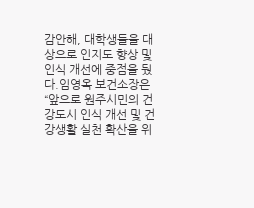감안해, 대학생들을 대상으로 인지도 향상 및 인식 개선에 중점을 뒀다.임영옥 보건소장은 “앞으로 원주시민의 건강도시 인식 개선 및 건강생활 실천 확산을 위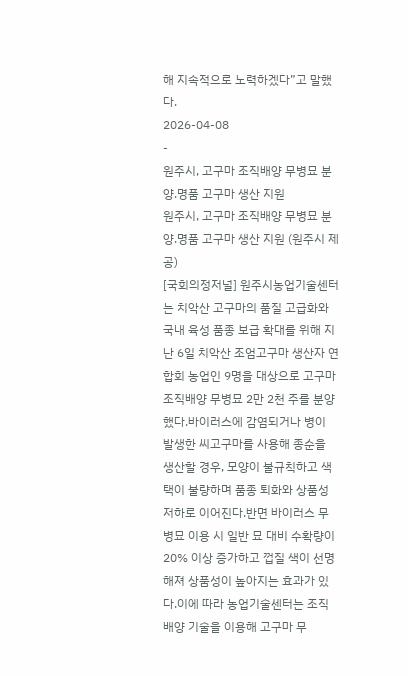해 지속적으로 노력하겠다”고 말했다.
2026-04-08
-
원주시, 고구마 조직배양 무병묘 분양.명품 고구마 생산 지원
원주시, 고구마 조직배양 무병묘 분양.명품 고구마 생산 지원 (원주시 제공)
[국회의정저널] 원주시농업기술센터는 치악산 고구마의 품질 고급화와 국내 육성 품종 보급 확대를 위해 지난 6일 치악산 조엄고구마 생산자 연합회 농업인 9명을 대상으로 고구마 조직배양 무병묘 2만 2천 주를 분양했다.바이러스에 감염되거나 병이 발생한 씨고구마를 사용해 종순을 생산할 경우, 모양이 불규칙하고 색택이 불량하며 품종 퇴화와 상품성 저하로 이어진다.반면 바이러스 무병묘 이용 시 일반 묘 대비 수확량이 20% 이상 증가하고 껍질 색이 선명해져 상품성이 높아지는 효과가 있다.이에 따라 농업기술센터는 조직배양 기술을 이용해 고구마 무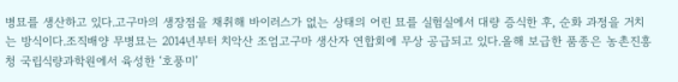병묘를 생산하고 있다.고구마의 생장점을 채취해 바이러스가 없는 상태의 어린 묘를 실험실에서 대량 증식한 후, 순화 과정을 거치는 방식이다.조직배양 무병묘는 2014년부터 치악산 조엄고구마 생산자 연합회에 무상 공급되고 있다.올해 보급한 품종은 농촌진흥청 국립식량과학원에서 육성한 ‘호풍미’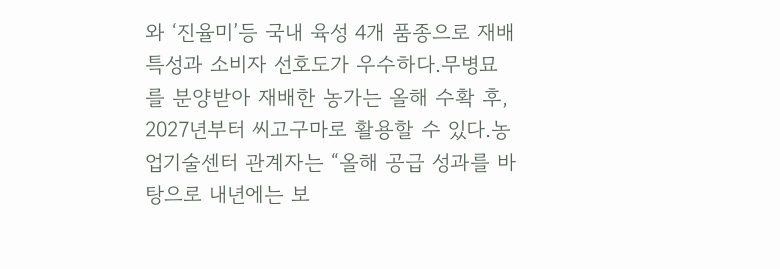와 ‘진율미’등 국내 육성 4개 품종으로 재배 특성과 소비자 선호도가 우수하다.무병묘를 분양받아 재배한 농가는 올해 수확 후, 2027년부터 씨고구마로 활용할 수 있다.농업기술센터 관계자는 “올해 공급 성과를 바탕으로 내년에는 보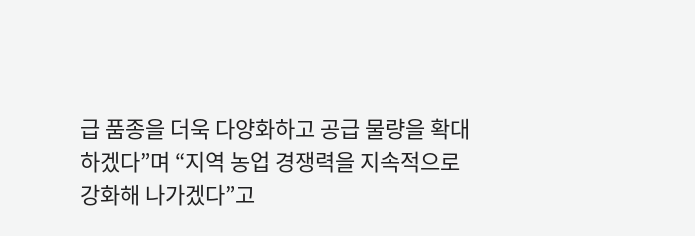급 품종을 더욱 다양화하고 공급 물량을 확대하겠다”며 “지역 농업 경쟁력을 지속적으로 강화해 나가겠다”고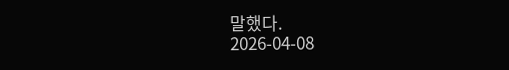말했다.
2026-04-08